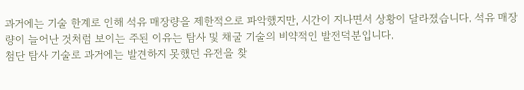과거에는 기술 한계로 인해 석유 매장량을 제한적으로 파악했지만, 시간이 지나면서 상황이 달라졌습니다. 석유 매장량이 늘어난 것처럼 보이는 주된 이유는 탐사 및 채굴 기술의 비약적인 발전덕분입니다.
첨단 탐사 기술로 과거에는 발견하지 못했던 유전을 찾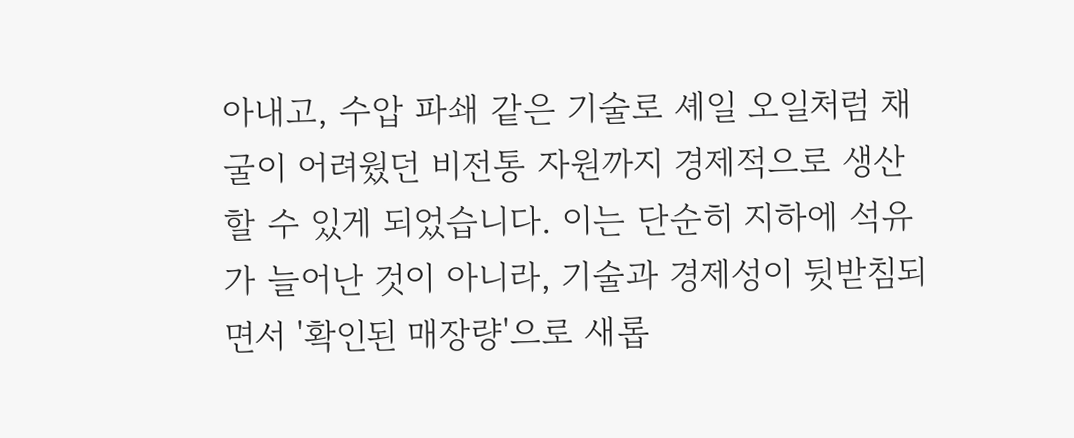아내고, 수압 파쇄 같은 기술로 셰일 오일처럼 채굴이 어려웠던 비전통 자원까지 경제적으로 생산할 수 있게 되었습니다. 이는 단순히 지하에 석유가 늘어난 것이 아니라, 기술과 경제성이 뒷받침되면서 '확인된 매장량'으로 새롭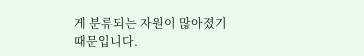게 분류되는 자원이 많아졌기 때문입니다.